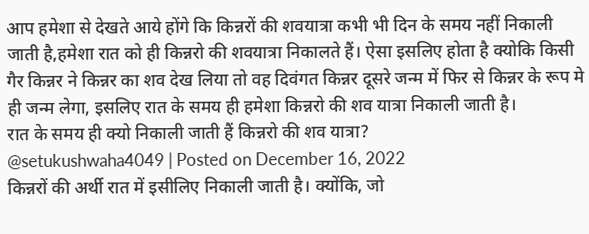आप हमेशा से देखते आये होंगे कि किन्नरों की शवयात्रा कभी भी दिन के समय नहीं निकाली जाती है,हमेशा रात को ही किन्नरो की शवयात्रा निकालते हैं। ऐसा इसलिए होता है क्योकि किसी गैर किन्नर ने किन्नर का शव देख लिया तो वह दिवंगत किन्नर दूसरे जन्म में फिर से किन्नर के रूप मे ही जन्म लेगा, इसलिए रात के समय ही हमेशा किन्नरो की शव यात्रा निकाली जाती है।
रात के समय ही क्यो निकाली जाती हैं किन्नरो की शव यात्रा?
@setukushwaha4049 | Posted on December 16, 2022
किन्नरों की अर्थी रात में इसीलिए निकाली जाती है। क्योंकि, जो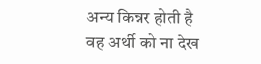अन्य किन्नर होती है वह अर्थी को ना देख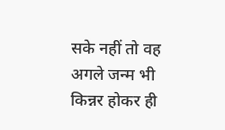सके नहीं तो वह अगले जन्म भी किन्नर होकर ही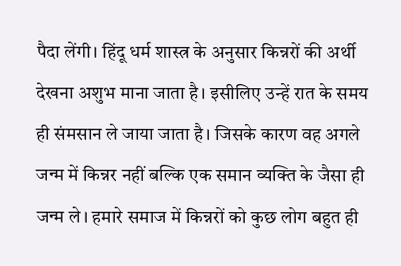पैदा लेंगी। हिंदू धर्म शास्त्र के अनुसार किन्नरों की अर्थी देखना अशुभ माना जाता है। इसीलिए उन्हें रात के समय ही संमसान ले जाया जाता है। जिसके कारण वह अगले जन्म में किन्नर नहीं बल्कि एक समान व्यक्ति के जैसा ही जन्म ले। हमारे समाज में किन्नरों को कुछ लोग बहुत ही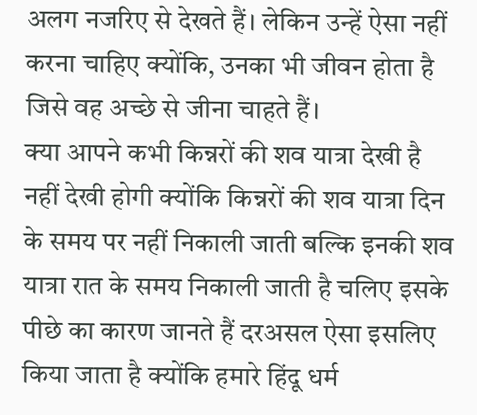अलग नजरिए से देखते हैं। लेकिन उन्हें ऐसा नहीं करना चाहिए क्योंकि, उनका भी जीवन होता है जिसे वह अच्छे से जीना चाहते हैं।
क्या आपने कभी किन्नरों की शव यात्रा देखी है नहीं देखी होगी क्योंकि किन्नरों की शव यात्रा दिन के समय पर नहीं निकाली जाती बल्कि इनकी शव यात्रा रात के समय निकाली जाती है चलिए इसके पीछे का कारण जानते हैं दरअसल ऐसा इसलिए किया जाता है क्योंकि हमारे हिंदू धर्म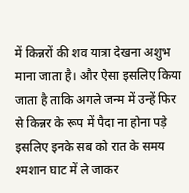में किन्नरों की शव यात्रा देखना अशुभ माना जाता है। और ऐसा इसलिए किया जाता है ताकि अगले जन्म में उन्हें फिर से किन्नर के रूप में पैदा ना होना पड़े इसलिए इनके सब को रात के समय श्मशान घाट में ले जाकर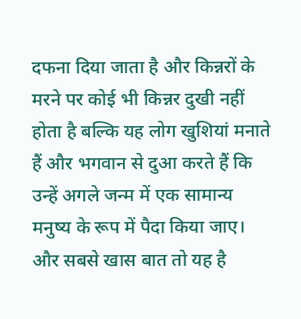दफना दिया जाता है और किन्नरों के मरने पर कोई भी किन्नर दुखी नहीं होता है बल्कि यह लोग खुशियां मनाते हैं और भगवान से दुआ करते हैं कि उन्हें अगले जन्म में एक सामान्य मनुष्य के रूप में पैदा किया जाए। और सबसे खास बात तो यह है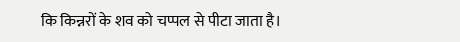कि किन्नरों के शव को चप्पल से पीटा जाता है।